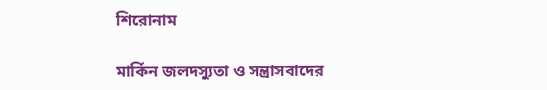শিরোনাম

মার্কিন জলদস্যুতা ও সন্ত্রাসবাদের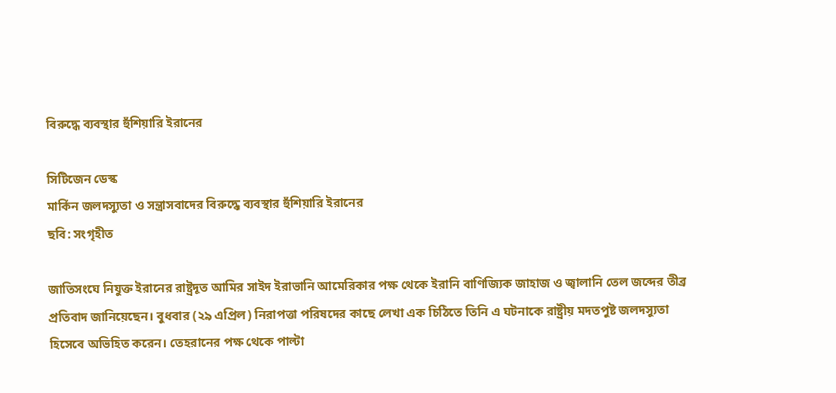বিরুদ্ধে ব্যবস্থার হুঁশিয়ারি ইরানের

সিটিজেন ডেস্ক
মার্কিন জলদস্যুতা ও সন্ত্রাসবাদের বিরুদ্ধে ব্যবস্থার হুঁশিয়ারি ইরানের
ছবি: সংগৃহীত

জাতিসংঘে নিযুক্ত ইরানের রাষ্ট্রদূত আমির সাইদ ইরাভানি আমেরিকার পক্ষ থেকে ইরানি বাণিজ্যিক জাহাজ ও জ্বালানি তেল জব্দের তীব্র প্রতিবাদ জানিয়েছেন। বুধবার (২৯ এপ্রিল) নিরাপত্তা পরিষদের কাছে লেখা এক চিঠিতে তিনি এ ঘটনাকে রাষ্ট্রীয় মদতপুষ্ট জলদস্যুতা হিসেবে অভিহিত করেন। তেহরানের পক্ষ থেকে পাল্টা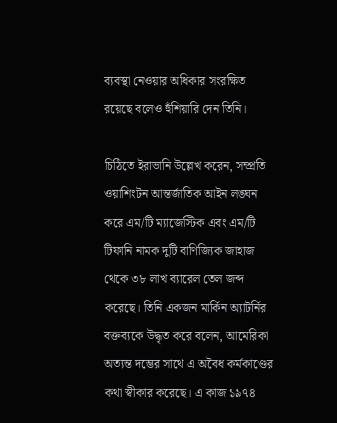ব্যবস্থা নেওয়ার অধিকার সংরক্ষিত রয়েছে বলেও হুঁশিয়ারি দেন তিনি।

চিঠিতে ইরাভানি উল্লেখ করেন, সম্প্রতি ওয়াশিংটন আন্তর্জাতিক আইন লঙ্ঘন করে এম/টি ম্যাজেস্টিক এবং এম/টি টিফানি নামক দুটি বাণিজ্যিক জাহাজ থেকে ৩৮ লাখ ব্যারেল তেল জব্দ করেছে। তিনি একজন মার্কিন অ্যাটর্নির বক্তব্যকে উদ্ধৃত করে বলেন, আমেরিকা অত্যন্ত দম্ভের সাথে এ অবৈধ কর্মকাণ্ডের কথা স্বীকার করেছে। এ কাজ ১৯৭৪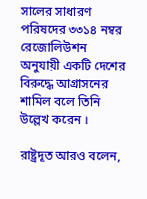সালের সাধারণ পরিষদের ৩৩১৪ নম্বর রেজোলিউশন অনুযায়ী একটি দেশের বিরুদ্ধে আগ্রাসনের শামিল বলে তিনি উল্লেখ করেন ।

রাষ্ট্রদূত আরও বলেন,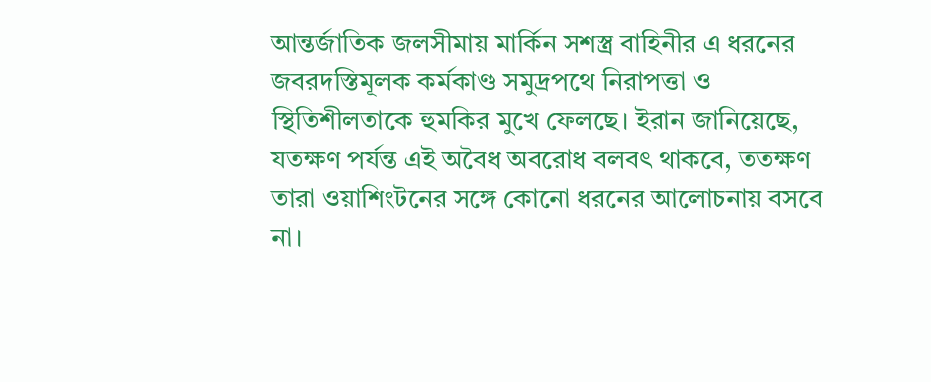আন্তর্জাতিক জলসীমায় মার্কিন সশস্ত্র বাহিনীর এ ধরনের জবরদস্তিমূলক কর্মকাণ্ড সমুদ্রপথে নিরাপত্তা ও স্থিতিশীলতাকে হুমকির মুখে ফেলছে। ইরান জানিয়েছে, যতক্ষণ পর্যন্ত এই অবৈধ অবরোধ বলবৎ থাকবে, ততক্ষণ তারা ওয়াশিংটনের সঙ্গে কোনো ধরনের আলোচনায় বসবে না।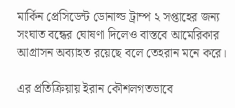মার্কিন প্রেসিডেন্ট ডোনাল্ড ট্রাম্প ২ সপ্তাহের জন্য সংঘাত বন্ধের ঘোষণা দিলেও বাস্তবে আমেরিকার আগ্রাসন অব্যাহত রয়েছে বলে তেহরান মনে করে।

এর প্রতিক্রিয়ায় ইরান কৌশলগতভাবে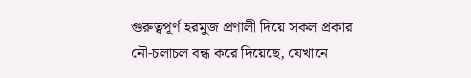গুরুত্বপূর্ণ হরমুজ প্রণালী দিয়ে সকল প্রকার নৌ-চলাচল বন্ধ করে দিয়েছে, যেখানে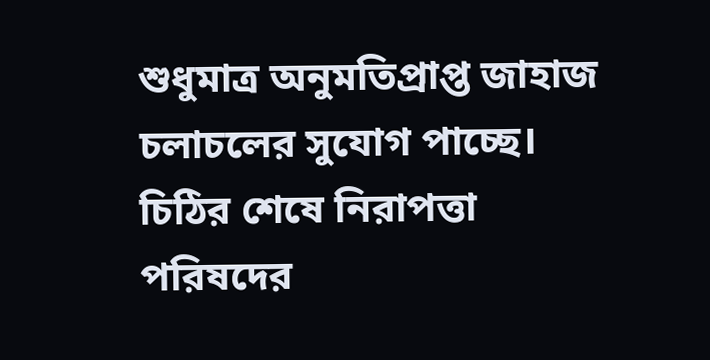শুধুমাত্র অনুমতিপ্রাপ্ত জাহাজ চলাচলের সুযোগ পাচ্ছে। চিঠির শেষে নিরাপত্তা পরিষদের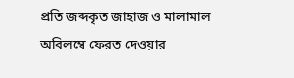প্রতি জব্দকৃত জাহাজ ও মালামাল অবিলম্বে ফেরত দেওয়ার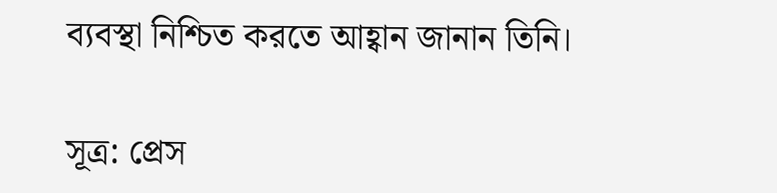ব্যবস্থা নিশ্চিত করতে আহ্বান জানান তিনি।

সূত্র: প্রেস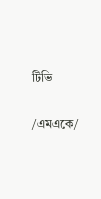টিভি

/এমএকে/